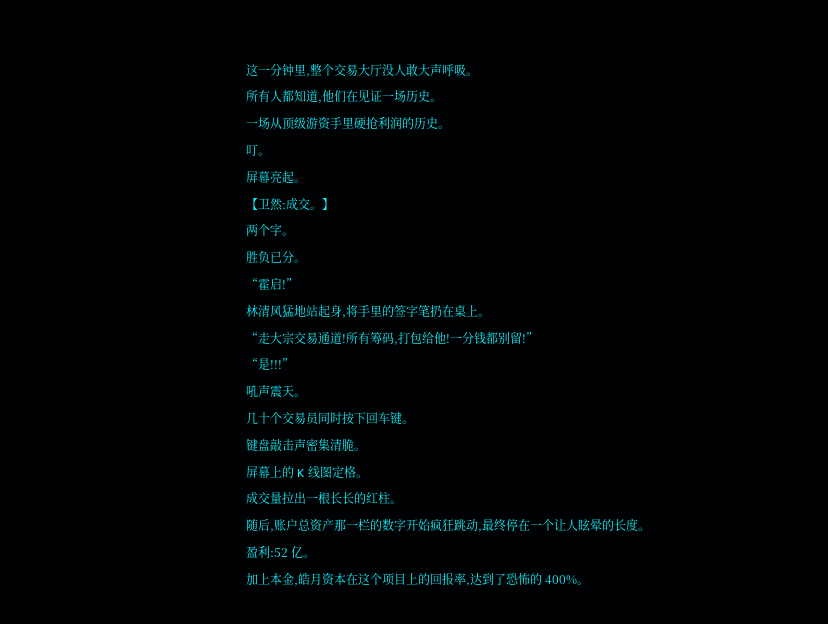这一分钟里,整个交易大厅没人敢大声呼吸。
所有人都知道,他们在见证一场历史。
一场从顶级游资手里硬抢利润的历史。
叮。
屏幕亮起。
【卫然:成交。】
两个字。
胜负已分。
“霍启!”
林清风猛地站起身,将手里的签字笔扔在桌上。
“走大宗交易通道!所有筹码,打包给他!一分钱都别留!”
“是!!!”
吼声震天。
几十个交易员同时按下回车键。
键盘敲击声密集清脆。
屏幕上的 K 线图定格。
成交量拉出一根长长的红柱。
随后,账户总资产那一栏的数字开始疯狂跳动,最终停在一个让人眩晕的长度。
盈利:52 亿。
加上本金,皓月资本在这个项目上的回报率,达到了恐怖的 400%。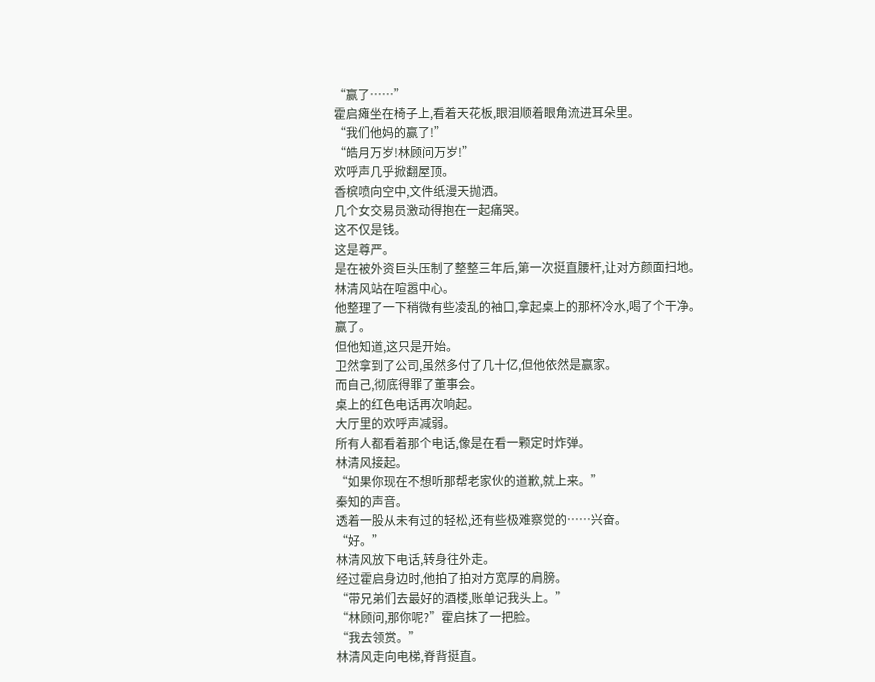“赢了……”
霍启瘫坐在椅子上,看着天花板,眼泪顺着眼角流进耳朵里。
“我们他妈的赢了!”
“皓月万岁!林顾问万岁!”
欢呼声几乎掀翻屋顶。
香槟喷向空中,文件纸漫天抛洒。
几个女交易员激动得抱在一起痛哭。
这不仅是钱。
这是尊严。
是在被外资巨头压制了整整三年后,第一次挺直腰杆,让对方颜面扫地。
林清风站在喧嚣中心。
他整理了一下稍微有些凌乱的袖口,拿起桌上的那杯冷水,喝了个干净。
赢了。
但他知道,这只是开始。
卫然拿到了公司,虽然多付了几十亿,但他依然是赢家。
而自己,彻底得罪了董事会。
桌上的红色电话再次响起。
大厅里的欢呼声减弱。
所有人都看着那个电话,像是在看一颗定时炸弹。
林清风接起。
“如果你现在不想听那帮老家伙的道歉,就上来。”
秦知的声音。
透着一股从未有过的轻松,还有些极难察觉的……兴奋。
“好。”
林清风放下电话,转身往外走。
经过霍启身边时,他拍了拍对方宽厚的肩膀。
“带兄弟们去最好的酒楼,账单记我头上。”
“林顾问,那你呢?”霍启抹了一把脸。
“我去领赏。”
林清风走向电梯,脊背挺直。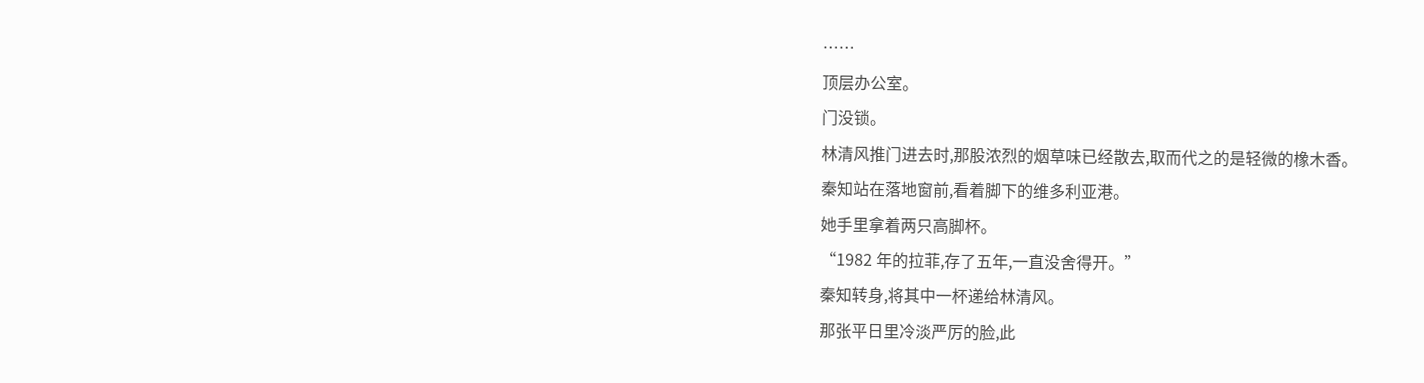……
顶层办公室。
门没锁。
林清风推门进去时,那股浓烈的烟草味已经散去,取而代之的是轻微的橡木香。
秦知站在落地窗前,看着脚下的维多利亚港。
她手里拿着两只高脚杯。
“1982 年的拉菲,存了五年,一直没舍得开。”
秦知转身,将其中一杯递给林清风。
那张平日里冷淡严厉的脸,此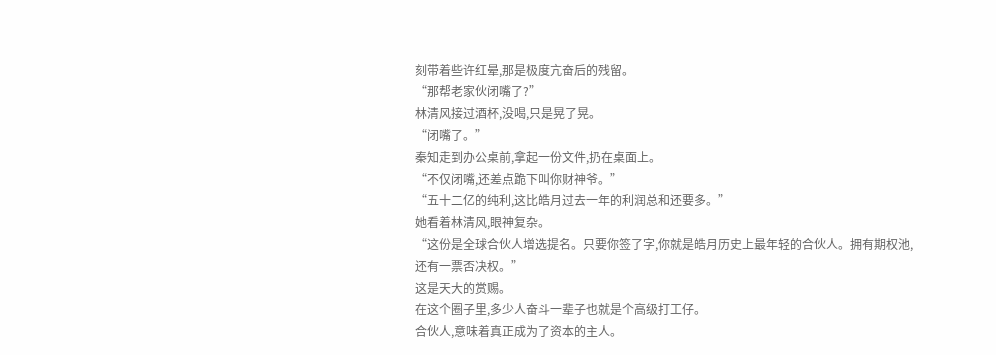刻带着些许红晕,那是极度亢奋后的残留。
“那帮老家伙闭嘴了?”
林清风接过酒杯,没喝,只是晃了晃。
“闭嘴了。”
秦知走到办公桌前,拿起一份文件,扔在桌面上。
“不仅闭嘴,还差点跪下叫你财神爷。”
“五十二亿的纯利,这比皓月过去一年的利润总和还要多。”
她看着林清风,眼神复杂。
“这份是全球合伙人增选提名。只要你签了字,你就是皓月历史上最年轻的合伙人。拥有期权池,还有一票否决权。”
这是天大的赏赐。
在这个圈子里,多少人奋斗一辈子也就是个高级打工仔。
合伙人,意味着真正成为了资本的主人。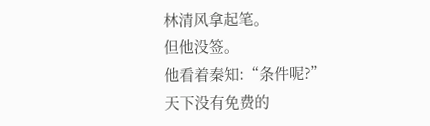林清风拿起笔。
但他没签。
他看着秦知:“条件呢?”
天下没有免费的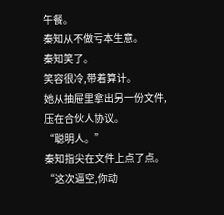午餐。
秦知从不做亏本生意。
秦知笑了。
笑容很冷,带着算计。
她从抽屉里拿出另一份文件,压在合伙人协议。
“聪明人。”
秦知指尖在文件上点了点。
“这次逼空,你动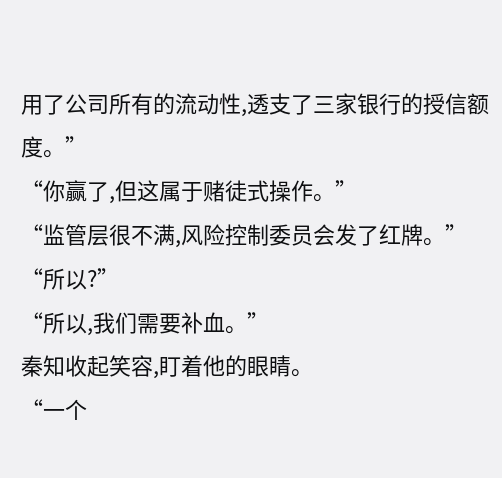用了公司所有的流动性,透支了三家银行的授信额度。”
“你赢了,但这属于赌徒式操作。”
“监管层很不满,风险控制委员会发了红牌。”
“所以?”
“所以,我们需要补血。”
秦知收起笑容,盯着他的眼睛。
“一个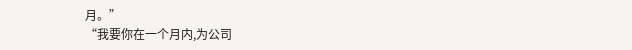月。”
“我要你在一个月内,为公司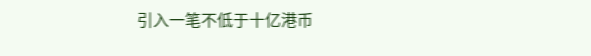引入一笔不低于十亿港币